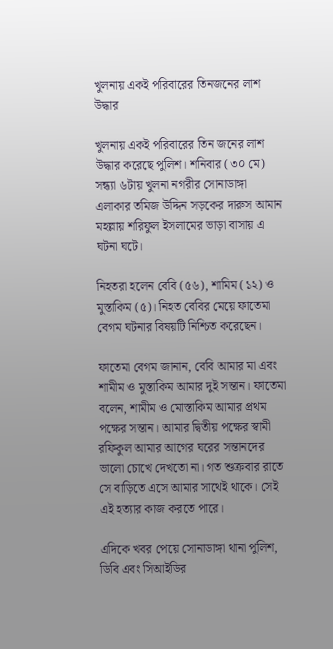খুলনায় একই পরিবারের তিনজনের লাশ উদ্ধার

খুলনায় একই পরিবারের তিন জনের লাশ উদ্ধার করেছে পুলিশ। শনিবার (৩০ মে) সন্ধ্যা ৬টায় খুলনা নগরীর সোনাডাঙ্গা এলাকার তমিজ উদ্দিন সড়কের দারুস আমান মহল্লায় শরিফুল ইসলামের ভাড়া বাসায় এ ঘটনা ঘটে।

নিহতরা হলেন বেবি (৫৬), শামিম (১২) ও মুস্তাকিম (৫)। নিহত বেবির মেয়ে ফাতেমা বেগম ঘটনার বিষয়টি নিশ্চিত করেছেন।

ফাতেমা বেগম জানান, বেবি আমার মা এবং শামীম ও মুস্তাকিম আমার দুই সন্তান। ফাতেমা বলেন, শামীম ও মোস্তাকিম আমার প্রথম পক্ষের সন্তান। আমার দ্বিতীয় পক্ষের স্বামী রফিকুল আমার আগের ঘরের সন্তানদের ভালো চোখে দেখতো না। গত শুক্রবার রাতে সে বাড়িতে এসে আমার সাথেই থাকে। সেই এই হত্যার কাজ করতে পারে।

এদিকে খবর পেয়ে সোনাডাঙ্গা থানা পুলিশ, ডিবি এবং সিআইডির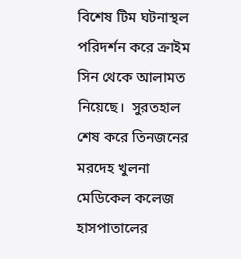বিশেষ টিম ঘটনাস্থল পরিদর্শন করে ক্রাইম সিন থেকে আলামত নিয়েছে।  সুরতহাল শেষ করে তিনজনের মরদেহ খুলনা মেডিকেল কলেজ হাসপাতালের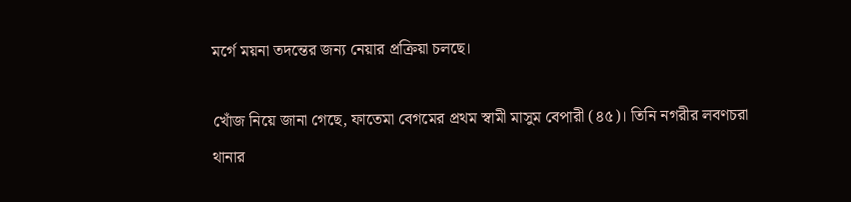মর্গে ময়না তদন্তের জন্য নেয়ার প্রক্রিয়া চলছে।

খোঁজ নিয়ে জানা গেছে, ফাতেমা বেগমের প্রথম স্বামী মাসুম বেপারী (৪৫)। তিনি নগরীর লবণচরা থানার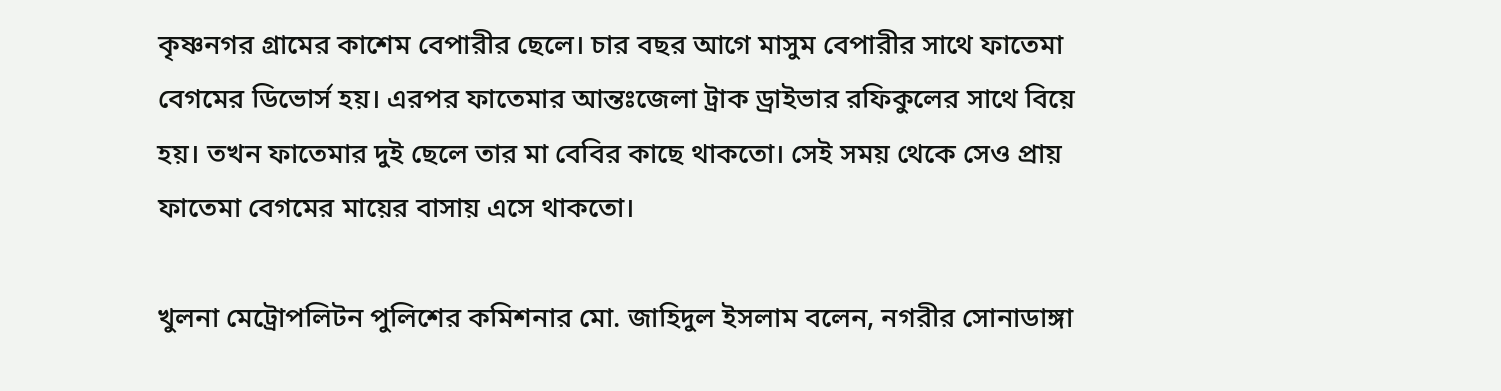কৃষ্ণনগর গ্রামের কাশেম বেপারীর ছেলে। চার বছর আগে মাসুম বেপারীর সাথে ফাতেমা বেগমের ডিভোর্স হয়। এরপর ফাতেমার আন্তঃজেলা ট্রাক ড্রাইভার রফিকুলের সাথে বিয়ে হয়। তখন ফাতেমার দুই ছেলে তার মা বেবির কাছে থাকতো। সেই সময় থেকে সেও প্রায় ফাতেমা বেগমের মায়ের বাসায় এসে থাকতো।

খুলনা মেট্রোপলিটন পুলিশের কমিশনার মো. জাহিদুল ইসলাম বলেন, নগরীর সোনাডাঙ্গা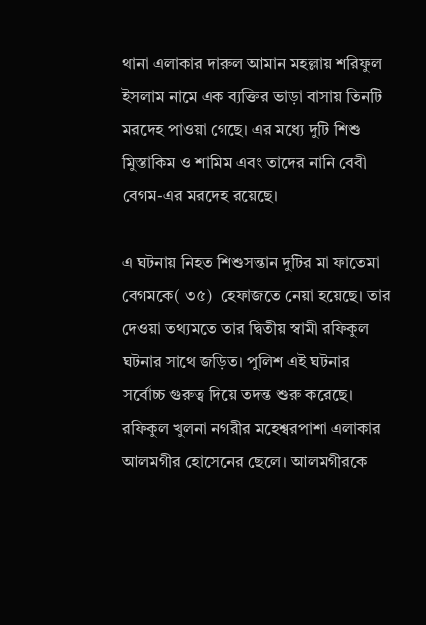থানা এলাকার দারুল আমান মহল্লায় শরিফুল ইসলাম নামে এক ব্যক্তির ভাড়া বাসায় তিনটি মরদেহ পাওয়া গেছে। এর মধ্যে দুটি শিশু মিুস্তাকিম ও শামিম এবং তাদের নানি বেবী বেগম-এর মরদেহ রয়েছে।

এ ঘটনায় নিহত শিশুসন্তান দুটির মা ফাতেমা বেগমকে( ৩৫)  হেফাজতে নেয়া হয়েছে। তার দেওয়া তথ্যমতে তার দ্বিতীয় স্বামী রফিকুল ঘটনার সাথে জড়িত। পুলিশ এই ঘটনার সর্বোচ্চ গুরুত্ব দিয়ে তদন্ত শুরু করেছে। রফিকুল খুলনা নগরীর মহেশ্বরপাশা এলাকার আলমগীর হোসেনের ছেলে। আলমগীরকে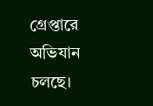গ্রেপ্তারে অভিযান চলছে।